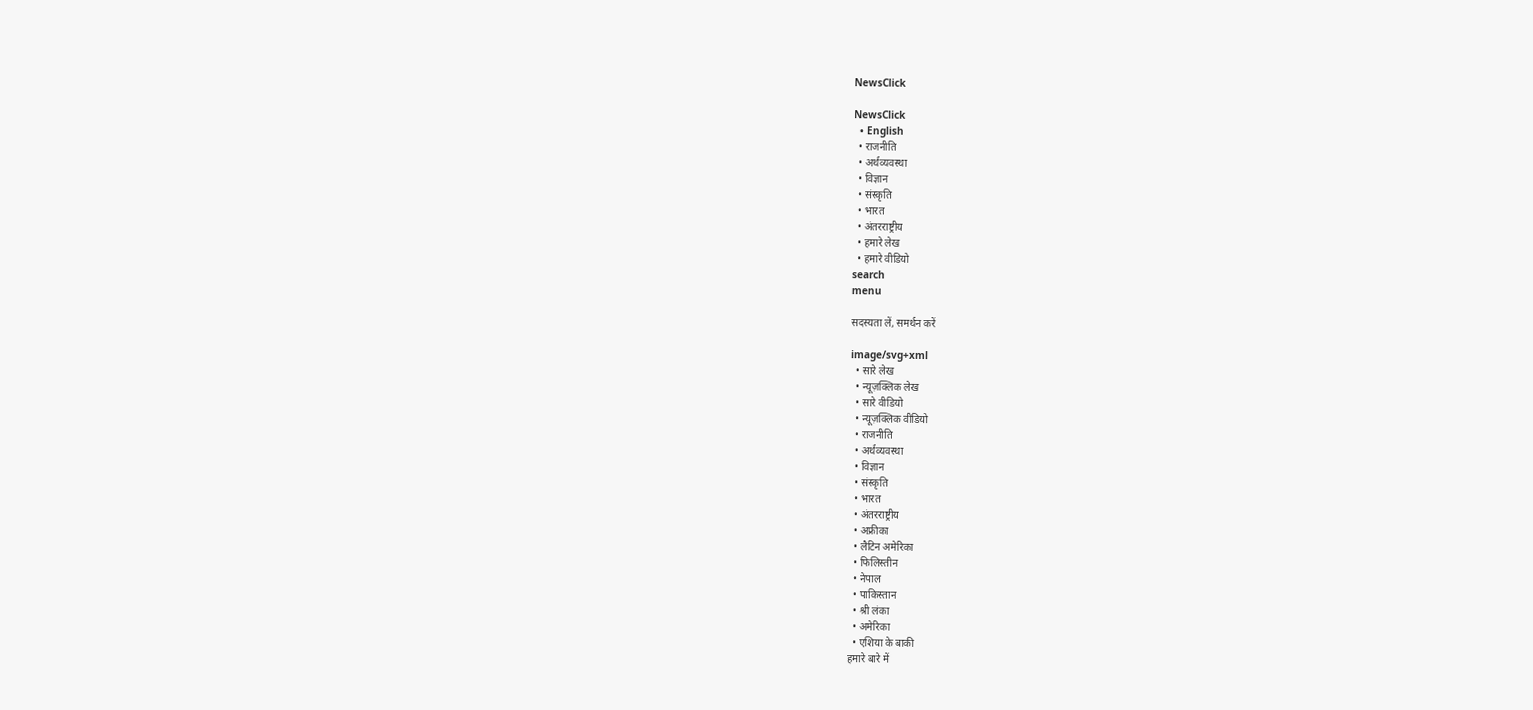NewsClick

NewsClick
  • English
  • राजनीति
  • अर्थव्यवस्था
  • विज्ञान
  • संस्कृति
  • भारत
  • अंतरराष्ट्रीय
  • हमारे लेख
  • हमारे वीडियो
search
menu

सदस्यता लें, समर्थन करें

image/svg+xml
  • सारे लेख
  • न्यूज़क्लिक लेख
  • सारे वीडियो
  • न्यूज़क्लिक वीडियो
  • राजनीति
  • अर्थव्यवस्था
  • विज्ञान
  • संस्कृति
  • भारत
  • अंतरराष्ट्रीय
  • अफ्रीका
  • लैटिन अमेरिका
  • फिलिस्तीन
  • नेपाल
  • पाकिस्तान
  • श्री लंका
  • अमेरिका
  • एशिया के बाकी
हमारे बारे में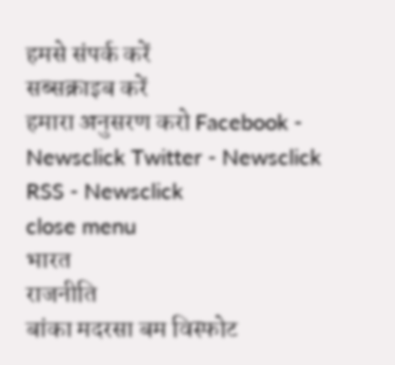हमसे संपर्क करें
सब्सक्राइब करें
हमारा अनुसरण करो Facebook - Newsclick Twitter - Newsclick RSS - Newsclick
close menu
भारत
राजनीति
बांका मदरसा बम विस्फोट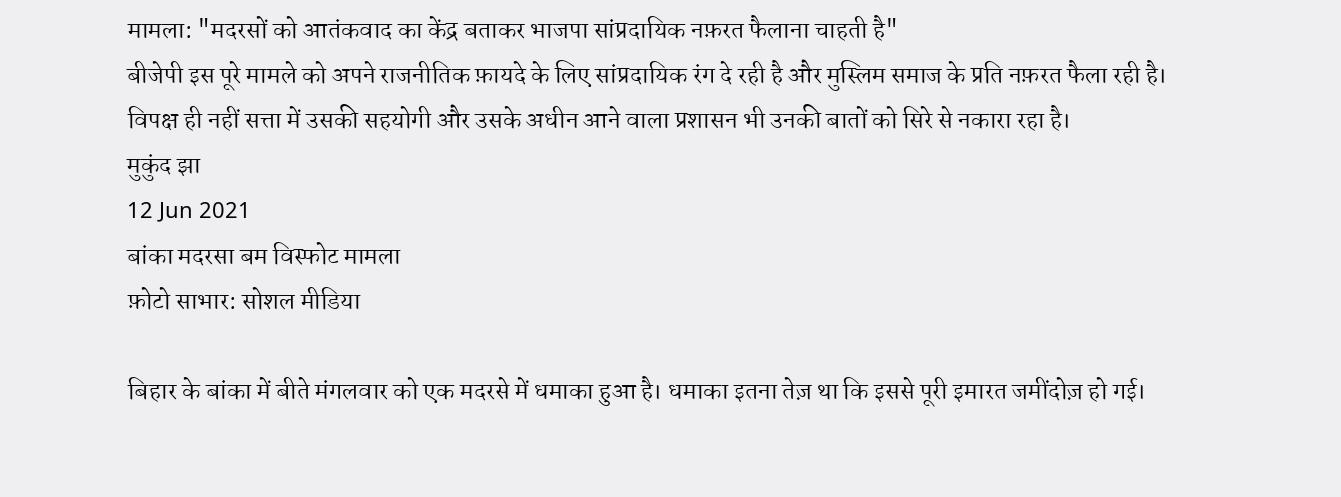मामला: "मदरसों को आतंकवाद का केंद्र बताकर भाजपा सांप्रदायिक नफ़रत फैलाना चाहती है"
बीजेपी इस पूरे मामले को अपने राजनीतिक फ़ायदे के लिए सांप्रदायिक रंग दे रही है और मुस्लिम समाज के प्रति नफ़रत फैला रही है। विपक्ष ही नहीं सत्ता में उसकी सहयोगी और उसके अधीन आने वाला प्रशासन भी उनकी बातों को सिरे से नकारा रहा है।
मुकुंद झा
12 Jun 2021
बांका मदरसा बम विस्फोट मामला
फ़ोटो साभार: सोशल मीडिया

बिहार के बांका में बीते मंगलवार को एक मदरसे में धमाका हुआ है। धमाका इतना तेज़ था कि इससे पूरी इमारत जमींदोज़ हो गई।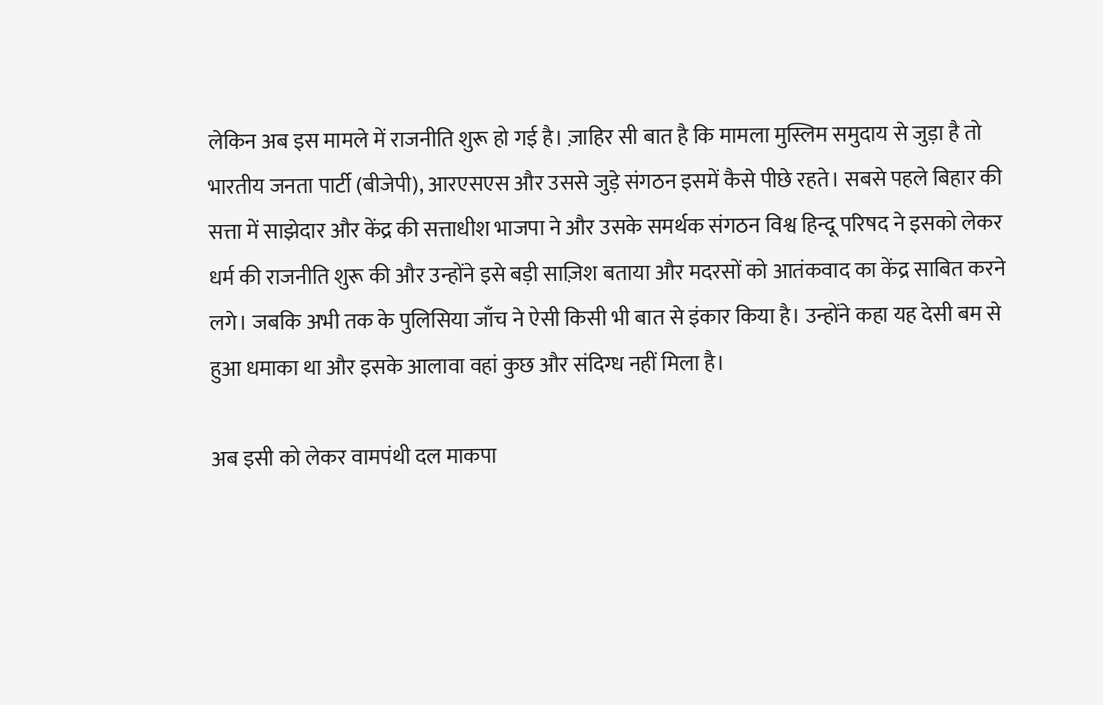लेकिन अब इस मामले में राजनीति शुरू हो गई है। ज़ाहिर सी बात है कि मामला मुस्लिम समुदाय से जुड़ा है तो भारतीय जनता पार्टी (बीजेपी), आरएसएस और उससे जुड़े संगठन इसमें कैसे पीछे रहते। सबसे पहले बिहार की सत्ता में साझेदार और केंद्र की सत्ताधीश भाजपा ने और उसके समर्थक संगठन विश्व हिन्दू परिषद ने इसको लेकर धर्म की राजनीति शुरू की और उन्होंने इसे बड़ी साज़िश बताया और मदरसों को आतंकवाद का केंद्र साबित करने लगे। जबकि अभी तक के पुलिसिया जाँच ने ऐसी किसी भी बात से इंकार किया है। उन्होंने कहा यह देसी बम से हुआ धमाका था और इसके आलावा वहां कुछ और संदिग्ध नहीं मिला है।

अब इसी को लेकर वामपंथी दल माकपा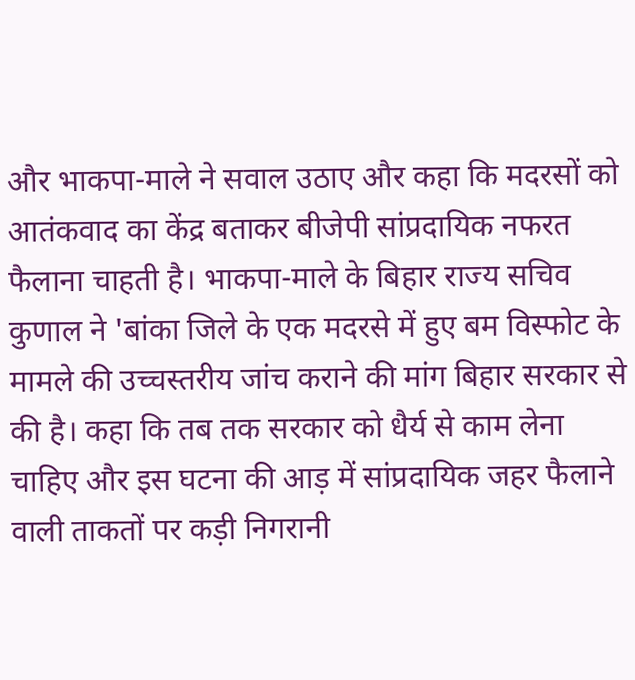और भाकपा-माले ने सवाल उठाए और कहा कि मदरसों को आतंकवाद का केंद्र बताकर बीजेपी सांप्रदायिक नफरत फैलाना चाहती है। भाकपा-माले के बिहार राज्य सचिव कुणाल ने 'बांका जिले के एक मदरसे में हुए बम विस्फोट के मामले की उच्चस्तरीय जांच कराने की मांग बिहार सरकार से की है। कहा कि तब तक सरकार को धैर्य से काम लेना चाहिए और इस घटना की आड़ में सांप्रदायिक जहर फैलाने वाली ताकतों पर कड़ी निगरानी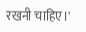रखनी चाहिए।'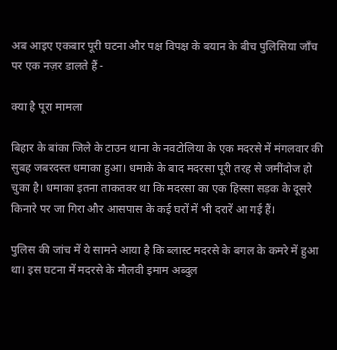अब आइए एकबार पूरी घटना और पक्ष विपक्ष के बयान के बीच पुलिसिया जाँच पर एक नज़र डालते हैं -

क्या है पूरा मामला

बिहार के बांका जिले के टाउन थाना के नवटोलिया के एक मदरसे में मंगलवार की सुबह जबरदस्त धमाका हुआ। धमाके के बाद मदरसा पूरी तरह से जमींदोज हो चुका है। धमाका इतना ताकतवर था कि मदरसा का एक हिस्सा सड़क के दूसरे किनारे पर जा गिरा और आसपास के कई घरों में भी दरारें आ गई हैं।

पुलिस की जांच में ये सामने आया है कि ब्लास्ट मदरसे के बगल के कमरे में हुआ था। इस घटना में मदरसे के मौलवी इमाम अब्दुल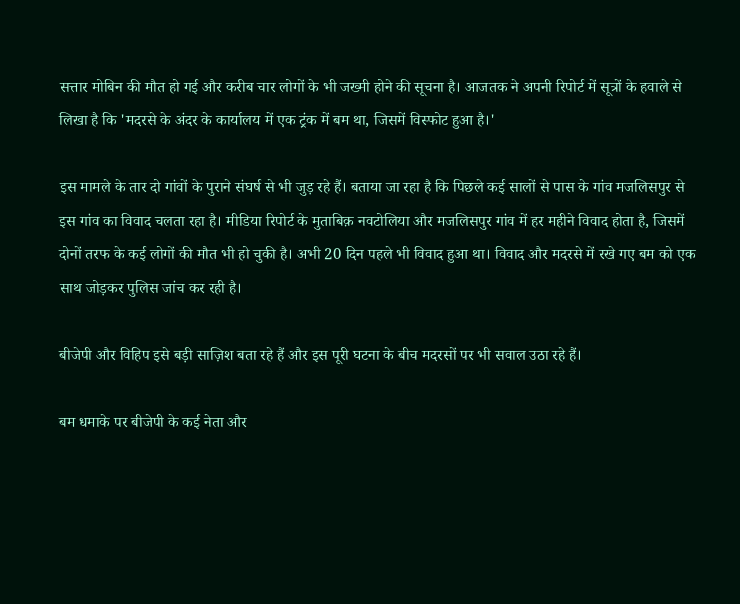सत्तार मोबिन की मौत हो गई और करीब चार लोगों के भी जख्मी होने की सूचना है। आजतक ने अपनी रिपोर्ट में सूत्रों के हवाले से लिखा है कि 'मदरसे के अंदर के कार्यालय में एक ट्रंक में बम था, जिसमें विस्फोट हुआ है।'

इस मामले के तार दो गांवों के पुराने संघर्ष से भी जुड़ रहे हैं। बताया जा रहा है कि पिछले कई सालों से पास के गांव मजलिसपुर से इस गांव का विवाद चलता रहा है। मीडिया रिपोर्ट के मुताबिक़ नवटोलिया और मजलिसपुर गांव में हर महीने विवाद होता है, जिसमें दोनों तरफ के कई लोगों की मौत भी हो चुकी है। अभी 20 दिन पहले भी विवाद हुआ था। विवाद और मदरसे में रखे गए बम को एक साथ जोड़कर पुलिस जांच कर रही है।

बीजेपी और विहिप इसे बड़ी साज़िश बता रहे हैं और इस पूरी घटना के बीच मदरसों पर भी सवाल उठा रहे हैं।

बम धमाके पर बीजेपी के कई नेता और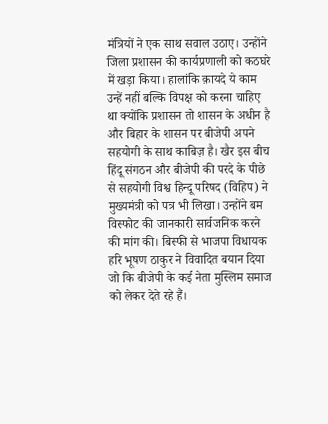मंत्रियों ने एक साथ सवाल उठाए। उन्होंने जिला प्रशासन की कार्यप्रणाली को कठघरे में खड़ा किया। हालांकि क़ायदे ये काम उन्हें नहीं बल्कि विपक्ष को करना चाहिए था क्योंकि प्रशासन तो शासन के अधीन है और बिहार के शासन पर बीजेपी अपने सहयोगी के साथ काबिज़ है। खैर इस बीच हिंदू संगठन और बीजेपी की परदे के पीछे से सहयोगी विश्व हिन्दू परिषद (विहिप) ने मुख्‍यमंत्री को पत्र भी लिखा। उन्होंने बम विस्‍फोट की जानकारी सार्वजनिक करने की मांग की। बिस्फी से भाजपा विधायक हरि भूषण ठाकुर ने विवादित बयान दिया जो कि बीजेपी के कई नेता मुस्लिम समाज को लेकर देते रहे हैं।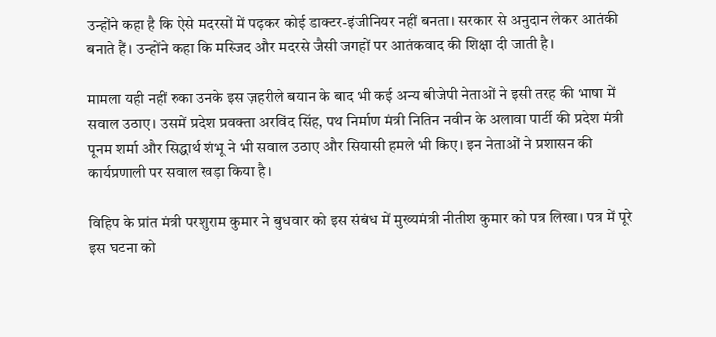उन्होंने कहा है कि ऐसे मदरसों में पढ़कर कोई डाक्टर-इंजीनियर नहीं बनता। सरकार से अनुदान लेकर आतंकी बनाते हैं। उन्होंने कहा कि मस्जिद और मदरसे जैसी जगहों पर आतंकवाद की शिक्षा दी जाती है।

मामला यही नहीं रुका उनके इस ज़हरीले बयान के बाद भी कई अन्य बीजेपी नेताओं ने इसी तरह की भाषा में सवाल उठाए। उसमें प्रदेश प्रवक्ता अरविंद सिंह, पथ निर्माण मंत्री नितिन नवीन के अलावा पार्टी की प्रदेश मंत्री पूनम शर्मा और सिद्धार्थ शंभू ने भी सवाल उठाए और सियासी हमले भी किए। इन नेताओं ने प्रशासन की कार्यप्रणाली पर सवाल खड़ा किया है।

विहिप के प्रांत मंत्री परशुराम कुमार ने बुधवार को इस संबंध में मुख्यमंत्री नीतीश कुमार को पत्र लिखा। पत्र में पूरे इस घटना को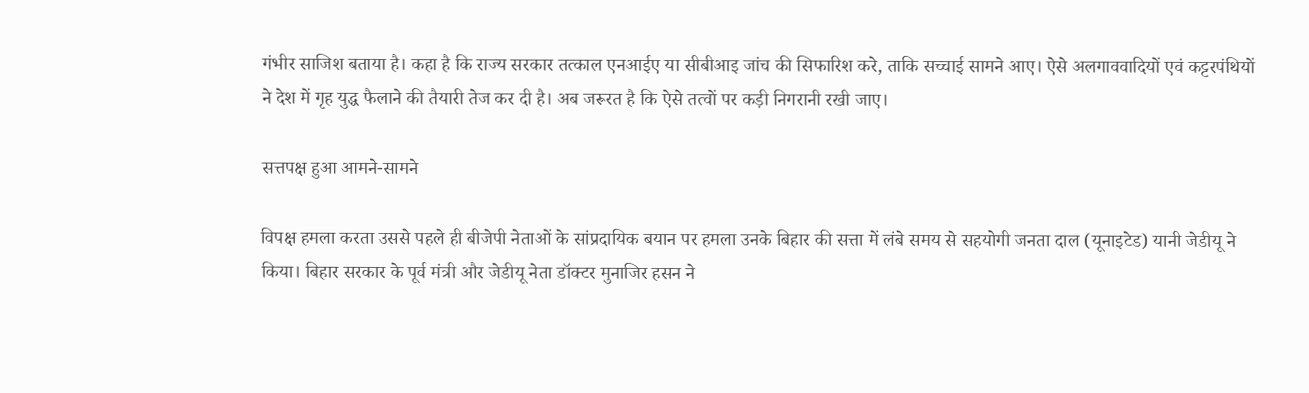गंभीर साजिश बताया है। कहा है कि राज्य सरकार तत्काल एनआईए या सीबीआइ जांच की सिफारिश करे, ताकि सच्चाई सामने आए। ऐसे अलगाववादियों एवं कट्टरपंथियों ने देश में गृह युद्ध फैलाने की तैयारी तेज कर दी है। अब जरूरत है कि ऐसे तत्वों पर कड़ी निगरानी रखी जाए।

सत्तपक्ष हुआ आमने-सामने

विपक्ष हमला करता उससे पहले ही बीजेपी नेताओं के सांप्रदायिक बयान पर हमला उनके बिहार की सत्ता में लंबे समय से सहयोगी जनता दाल (यूनाइटेड) यानी जेडीयू ने किया। बिहार सरकार के पूर्व मंत्री और जेडीयू नेता डॉक्टर मुनाजिर हसन ने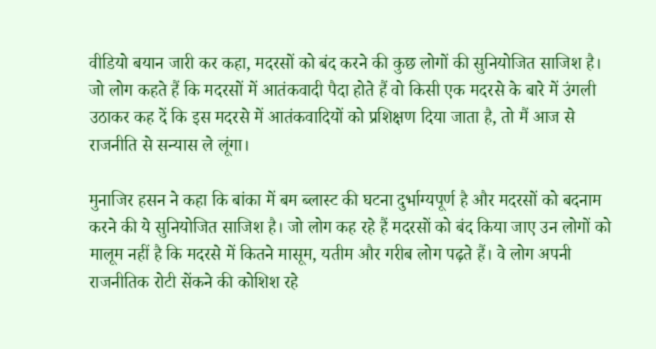वीडियो बयान जारी कर कहा, मदरसों को बंद करने की कुछ लोगों की सुनियोजित साजिश है। जो लोग कहते हैं कि मदरसों में आतंकवादी पैदा होते हैं वो किसी एक मदरसे के बारे में उंगली उठाकर कह दें कि इस मदरसे में आतंकवादियों को प्रशिक्षण दिया जाता है, तो मैं आज से राजनीति से सन्यास ले लूंगा।

मुनाजिर हसन ने कहा कि बांका में बम ब्लास्ट की घटना दुर्भाग्यपूर्ण है और मदरसों को बदनाम करने की ये सुनियोजित साजिश है। जो लोग कह रहे हैं मदरसों को बंद किया जाए उन लोगों को मालूम नहीं है कि मदरसे में कितने मासूम, यतीम और गरीब लोग पढ़ते हैं। वे लोग अपनी राजनीतिक रोटी सेंकने की कोशिश रहे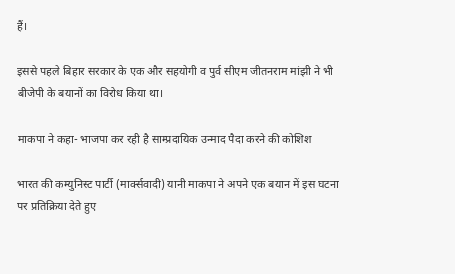हैं।

इससे पहले बिहार सरकार के एक और सहयोगी व पुर्व सीएम जीतनराम मांझी ने भी बीजेपी के बयानों का विरोध किया था।

माकपा ने कहा- भाजपा कर रही है साम्प्रदायिक उन्माद पैदा करने की कोशिश

भारत की कम्युनिस्ट पार्टी (मार्क्सवादी) यानी माकपा ने अपने एक बयान में इस घटना पर प्रतिक्रिया देते हुए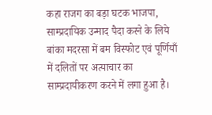कहा राजग का बड़ा घटक भाजपा, साम्प्रदायिक उन्माद पैदा करने के लिये बांका मदरसा में बम विस्फोट एवं पूर्णियाँ में दलितों पर अत्याचार का साम्प्रदायीकरण करने में लगा हुआ है।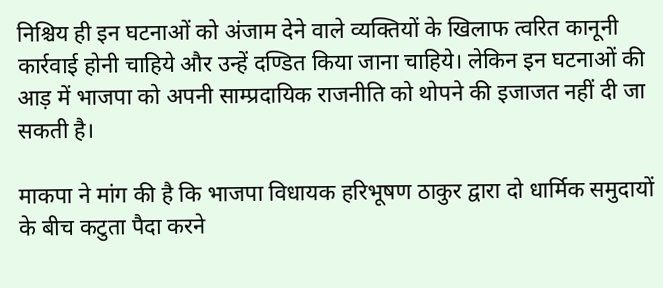निश्चिय ही इन घटनाओं को अंजाम देने वाले व्यक्तियों के खिलाफ त्वरित कानूनी कार्रवाई होनी चाहिये और उन्हें दण्डित किया जाना चाहिये। लेकिन इन घटनाओं की आड़ में भाजपा को अपनी साम्प्रदायिक राजनीति को थोपने की इजाजत नहीं दी जा सकती है।

माकपा ने मांग की है कि भाजपा विधायक हरिभूषण ठाकुर द्वारा दो धार्मिक समुदायों के बीच कटुता पैदा करने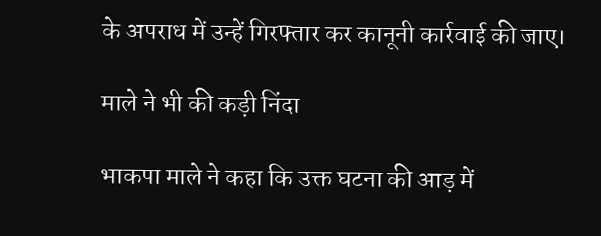के अपराध में उन्हें गिरफ्तार कर कानूनी कार्रवाई की जाए।

माले ने भी की कड़ी निंदा

भाकपा माले ने कहा कि उक्त घटना की आड़ में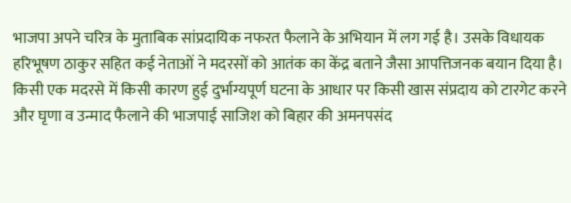भाजपा अपने चरित्र के मुताबिक सांप्रदायिक नफरत फैलाने के अभियान में लग गई है। उसके विधायक हरिभूषण ठाकुर सहित कई नेताओं ने मदरसों को आतंक का केंद्र बताने जैसा आपत्तिजनक बयान दिया है। किसी एक मदरसे में किसी कारण हुई दुर्भाग्यपूर्ण घटना के आधार पर किसी खास संप्रदाय को टारगेट करने और घृणा व उन्माद फैलाने की भाजपाई साजिश को बिहार की अमनपसंद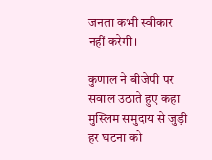जनता कभी स्वीकार नहीं करेगी।

कुणाल ने बीजेपी पर सवाल उठाते हुए कहा मुस्लिम समुदाय से जुड़ी हर घटना को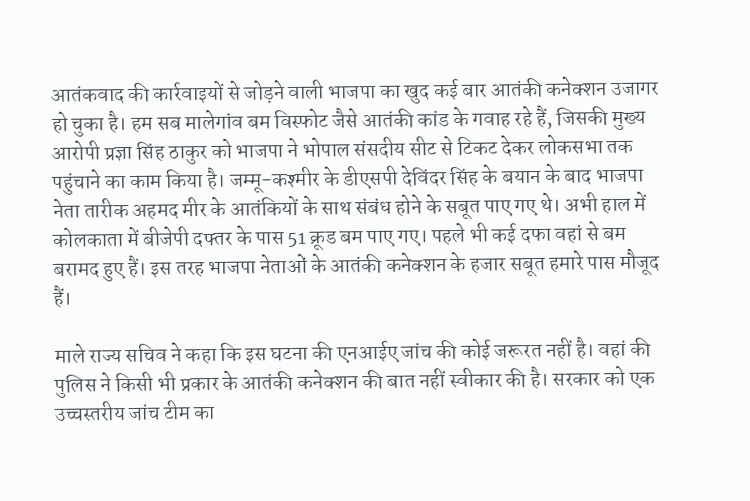आतंकवाद की कार्रवाइयों से जोड़ने वाली भाजपा का खुद कई बार आतंकी कनेक्शन उजागर हो चुका है। हम सब मालेगांव बम विस्फोट जैसे आतंकी कांड के गवाह रहे हैं, जिसकी मुख्य आरोपी प्रज्ञा सिंह ठाकुर को भाजपा ने भोपाल संसदीय सीट से टिकट देकर लोकसभा तक पहुंचाने का काम किया है। जम्मू-कश्मीर के डीएसपी देविंदर सिंह के बयान के बाद भाजपा नेता तारीक अहमद मीर के आतंकियों के साथ संबंध होने के सबूत पाए गए थे। अभी हाल में कोलकाता में बीजेपी दफ्तर के पास 51 क्रूड बम पाए गए। पहले भी कई दफा वहां से बम बरामद हुए हैं। इस तरह भाजपा नेताओं के आतंकी कनेक्शन के हजार सबूत हमारे पास मौजूद हैं।

माले राज्य सचिव ने कहा कि इस घटना की एनआईए जांच की कोई जरूरत नहीं है। वहां की पुलिस ने किसी भी प्रकार के आतंकी कनेक्शन की बात नहीं स्वीकार की है। सरकार को एक उच्चस्तरीय जांच टीम का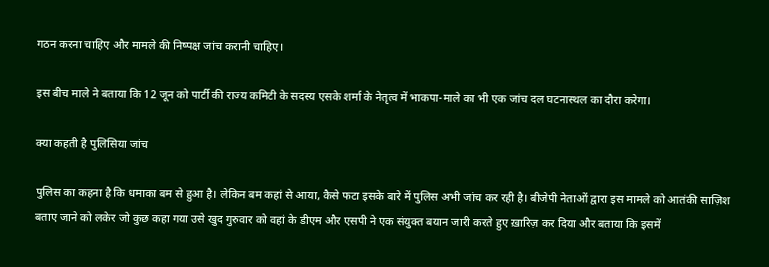गठन करना चाहिए और मामले की निष्पक्ष जांच करानी चाहिए।

इस बीच माले ने बताया कि 12 जून को पार्टी की राज्य कमिटी के सदस्य एसके शर्मा के नेतृत्व में भाकपा-माले का भी एक जांच दल घटनास्थल का दौरा करेगा।

क्या कहती है पुलिसिया जांच

पुलिस का कहना है कि धमाका बम से हुआ है। लेकिन बम कहां से आया, कैसे फटा इसके बारे में पुलिस अभी जांच कर रही है। बीजेपी नेताओं द्वारा इस मामले को आतंकी साज़िश बताए जाने को लकेर जो कुछ कहा गया उसे खुद गुरुवार को वहां के डीएम और एसपी ने एक संयुक्त बयान जारी करते हुए ख़ारिज़ कर दिया और बताया कि इसमें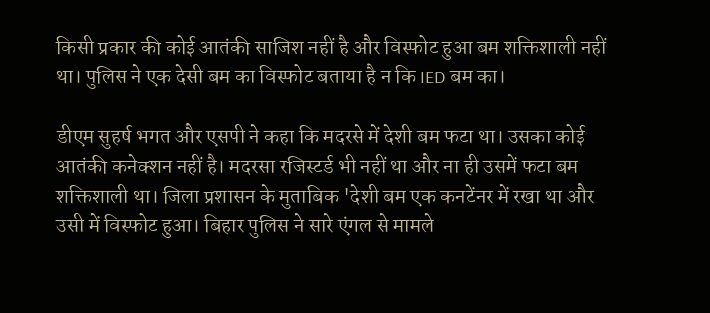किसी प्रकार की कोई आतंकी साजिश नहीं है और विस्फोट हुआ बम शक्तिशाली नहीं था। पुलिस ने एक देसी बम का विस्फोट बताया है न कि IED बम का।

डीएम सुहर्ष भगत और एसपी ने कहा कि मदरसे में देशी बम फटा था। उसका कोई आतंकी कनेक्शन नहीं है। मदरसा रजिस्टर्ड भी नहीं था और ना ही उसमें फटा बम शक्तिशाली था। जिला प्रशासन के मुताबिक 'देशी बम एक कनटेंनर में रखा था और उसी में विस्फोट हुआ। बिहार पुलिस ने सारे एंगल से मामले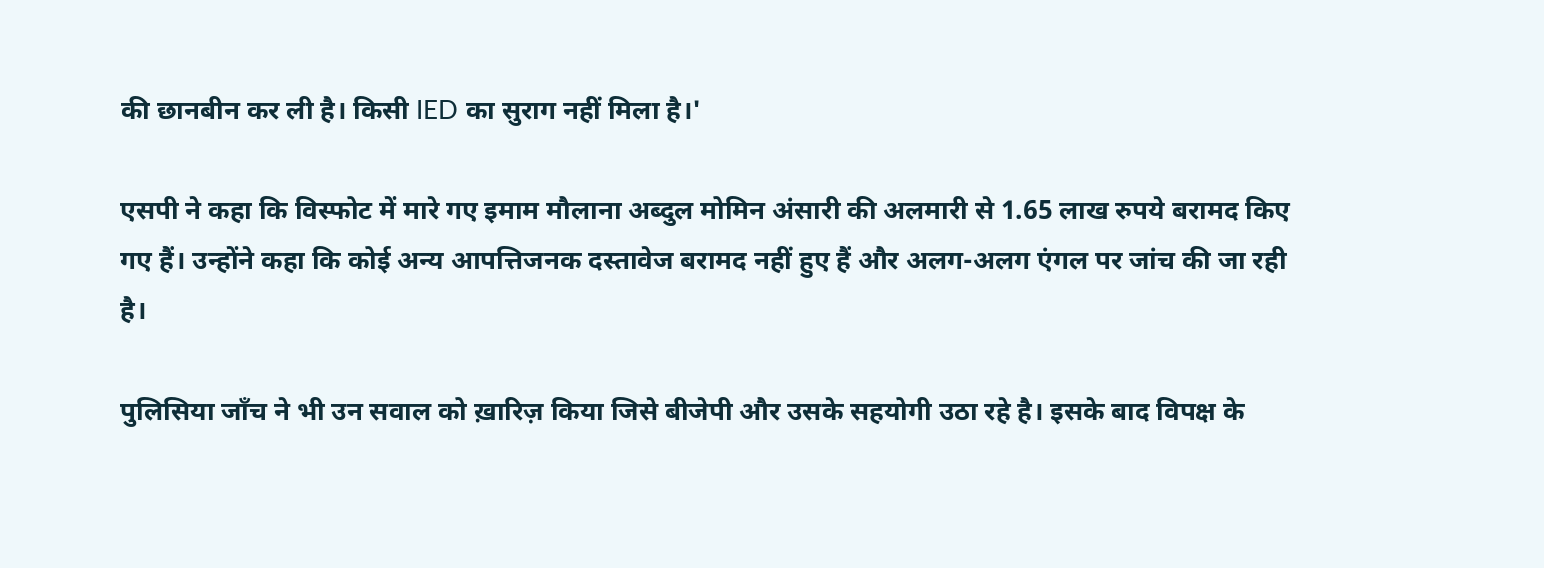की छानबीन कर ली है। किसी IED का सुराग नहीं मिला है।'

एसपी ने कहा कि विस्फोट में मारे गए इमाम मौलाना अब्दुल मोमिन अंसारी की अलमारी से 1.65 लाख रुपये बरामद किए गए हैं। उन्होंने कहा कि कोई अन्य आपत्तिजनक दस्तावेज बरामद नहीं हुए हैं और अलग-अलग एंगल पर जांच की जा रही है।

पुलिसिया जाँच ने भी उन सवाल को ख़ारिज़ किया जिसे बीजेपी और उसके सहयोगी उठा रहे है। इसके बाद विपक्ष के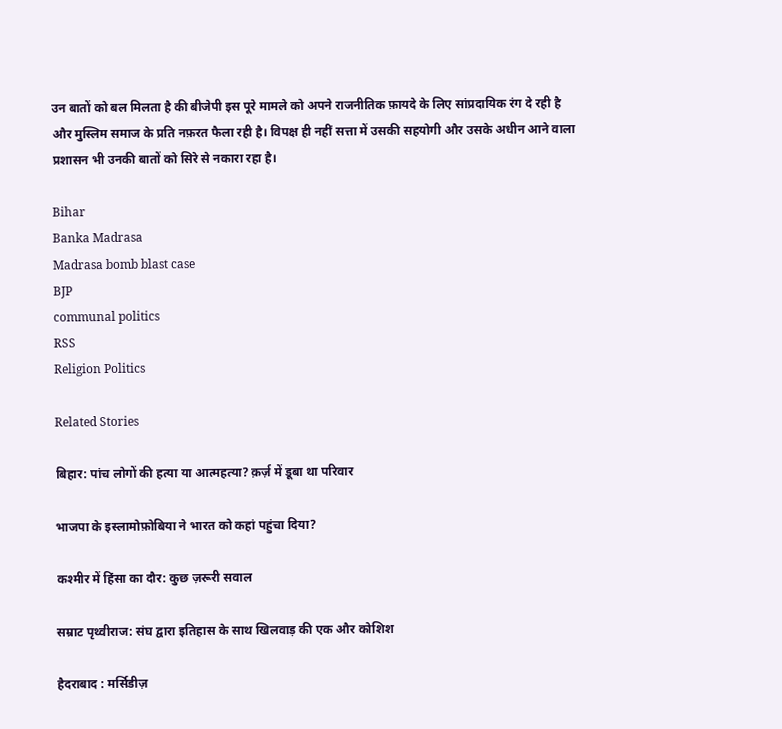उन बातों को बल मिलता है की बीजेपी इस पूरे मामले को अपने राजनीतिक फ़ायदे के लिए सांप्रदायिक रंग दे रही है और मुस्लिम समाज के प्रति नफ़रत फैला रही है। विपक्ष ही नहीं सत्ता में उसकी सहयोगी और उसके अधीन आने वाला प्रशासन भी उनकी बातों को सिरे से नकारा रहा है।

Bihar
Banka Madrasa
Madrasa bomb blast case
BJP
communal politics
RSS
Religion Politics

Related Stories

बिहार: पांच लोगों की हत्या या आत्महत्या? क़र्ज़ में डूबा था परिवार

भाजपा के इस्लामोफ़ोबिया ने भारत को कहां पहुंचा दिया?

कश्मीर में हिंसा का दौर: कुछ ज़रूरी सवाल

सम्राट पृथ्वीराज: संघ द्वारा इतिहास के साथ खिलवाड़ की एक और कोशिश

हैदराबाद : मर्सिडीज़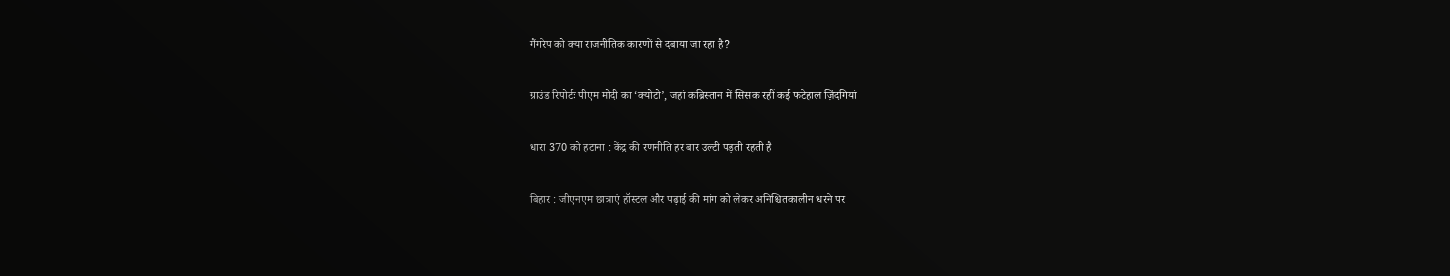गैंगरेप को क्या राजनीतिक कारणों से दबाया जा रहा है?

ग्राउंड रिपोर्टः पीएम मोदी का ‘क्योटो’, जहां कब्रिस्तान में सिसक रहीं कई फटेहाल ज़िंदगियां

धारा 370 को हटाना : केंद्र की रणनीति हर बार उल्टी पड़ती रहती है

बिहार : जीएनएम छात्राएं हॉस्टल और पढ़ाई की मांग को लेकर अनिश्चितकालीन धरने पर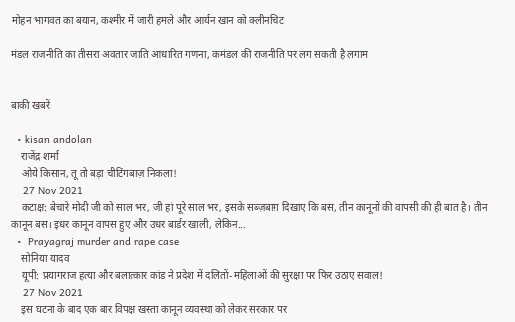मोहन भागवत का बयान, कश्मीर में जारी हमले और आर्यन खान को क्लीनचिट

मंडल राजनीति का तीसरा अवतार जाति आधारित गणना, कमंडल की राजनीति पर लग सकती है लगाम


बाकी खबरें

  • kisan andolan
    राजेंद्र शर्मा
    ओये किसान, तू तो बड़ा चीटिंगबाज़ निकला!
    27 Nov 2021
    कटाक्ष: बेचारे मोदी जी को साल भर, जी हां पूरे साल भर, इसके सब्ज़बाग़ दिखाए कि बस, तीन कानूनों की वापसी की ही बात है। तीन कानून बस। इधर कानून वापस हुए और उधर बार्डर खाली, लेकिन...
  •  Prayagraj murder and rape case
    सोनिया यादव
    यूपी: प्रयागराज हत्या और बलात्कार कांड ने प्रदेश में दलितों-महिलाओं की सुरक्षा पर फिर उठाए सवाल!
    27 Nov 2021
    इस घटना के बाद एक बार विपक्ष खस्ता कानून व्यवस्था को लेकर सरकार पर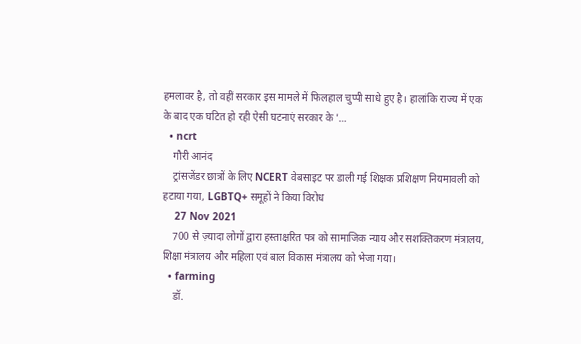हमलावर है, तो वहीं सरकार इस मामले में फिलहाल चुप्पी साधे हुए है। हालांकि राज्य में एक के बाद एक घटित हो रही ऐसी घटनाएं सरकार के '…
  • ncrt
    गौरी आनंद
    ट्रांसजेंडर छात्रों के लिए NCERT वेबसाइट पर डाली गई शिक्षक प्रशिक्षण नियमावली को हटाया गया, LGBTQ+ समूहों ने किया विरोध
    27 Nov 2021
    700 से ज़्यादा लोगों द्वारा हस्ताक्षरित पत्र को सामाजिक न्याय और सशक्तिकरण मंत्रालय, शिक्षा मंत्रालय और महिला एवं बाल विकास मंत्रालय को भेजा गया।
  • farming
    डॉ.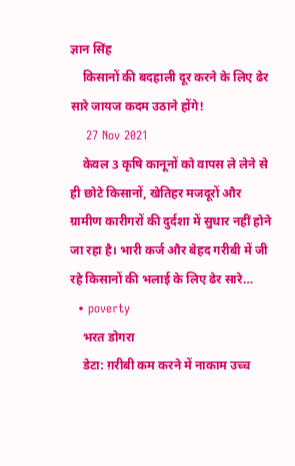ज्ञान सिंह
    किसानों की बदहाली दूर करने के लिए ढेर सारे जायज कदम उठाने होंगे!
    27 Nov 2021
    केवल 3 कृषि कानूनों को वापस ले लेने से ही छोटे किसानों, खेतिहर मजदूरों और ग्रामीण कारीगरों की दुर्दशा में सुधार नहीं होने जा रहा है। भारी कर्ज और बेहद गरीबी में जी रहे किसानों की भलाई के लिए ढेर सारे…
  • poverty
    भरत डोगरा
    डेटा: ग़रीबी कम करने में नाकाम उच्च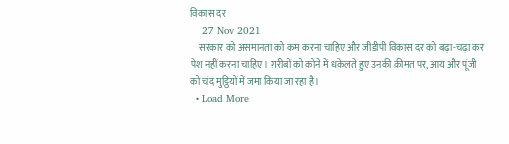विकास दर
    27 Nov 2021
    सरकार को असमानता को कम करना चाहिए और जीडीपी विकास दर को बढ़ा-चढ़ा कर पेश नहीं करना चाहिए। ग़रीबों को कोने में धकेलते हुए उनकी क़ीमत पर, आय और पूंजी को चंद मुट्ठियों में जमा किया जा रहा है।
  • Load More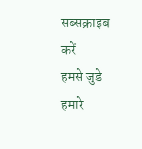सब्सक्राइब करें
हमसे जुडे
हमारे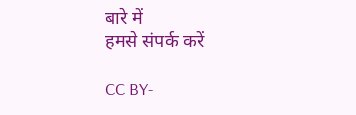बारे में
हमसे संपर्क करें

CC BY-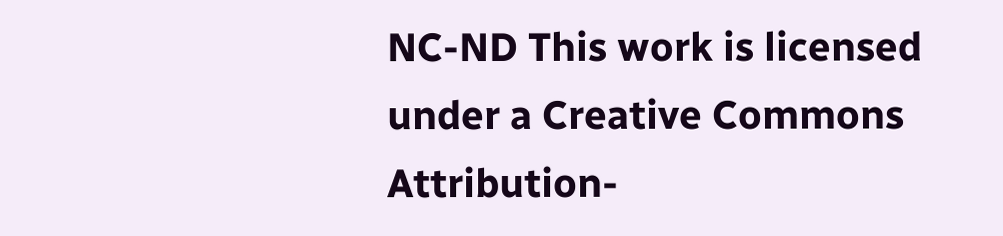NC-ND This work is licensed under a Creative Commons Attribution-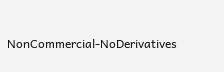NonCommercial-NoDerivatives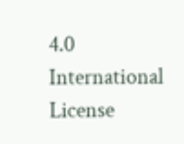4.0 International License